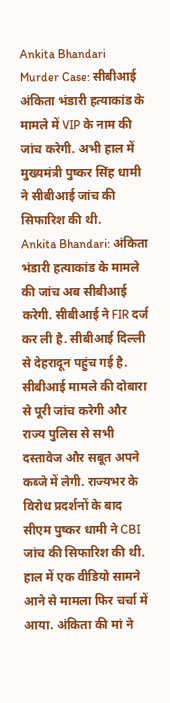Ankita Bhandari Murder Case: सीबीआई अंकिता भंडारी हत्याकांड के मामले में VIP के नाम की जांच करेगी. अभी हाल में मुख्यमंत्री पुष्कर सिंह धामी ने सीबीआई जांच की सिफारिश की थी.
Ankita Bhandari: अंकिता भंडारी हत्याकांड के मामले की जांच अब सीबीआई करेगी. सीबीआई ने FIR दर्ज कर ली है. सीबीआई दिल्ली से देहरादून पहुंच गई है. सीबीआई मामले की दोबारा से पूरी जांच करेगी और राज्य पुलिस से सभी दस्तावेज और सबूत अपने कब्जे में लेगी. राज्यभर के विरोध प्रदर्शनों के बाद सीएम पुष्कर धामी ने CBI जांच की सिफारिश की थी. हाल में एक वीडियो सामने आने से मामला फिर चर्चा में आया. अंकिता की मां ने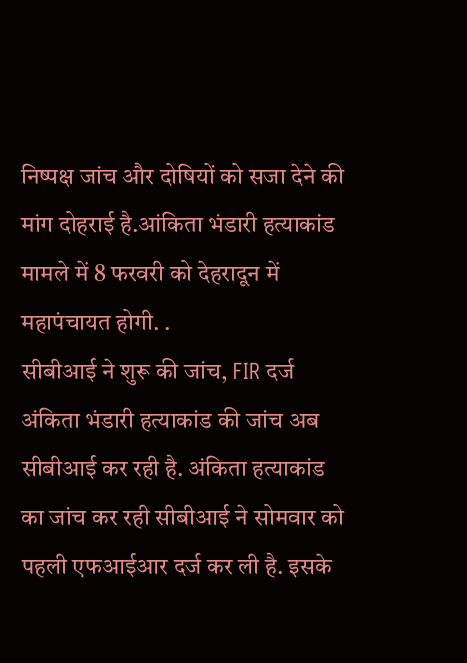निष्पक्ष जांच और दोषियों को सजा देने की मांग दोहराई है.आंकिता भंडारी हत्याकांड मामले में 8 फरवरी को देहरादून में महापंचायत होगी. .
सीबीआई ने शुरू की जांच, FIR दर्ज
अंकिता भंडारी हत्याकांड की जांच अब सीबीआई कर रही है. अंकिता हत्याकांड का जांच कर रही सीबीआई ने सोमवार को पहली एफआईआर दर्ज कर ली है. इसके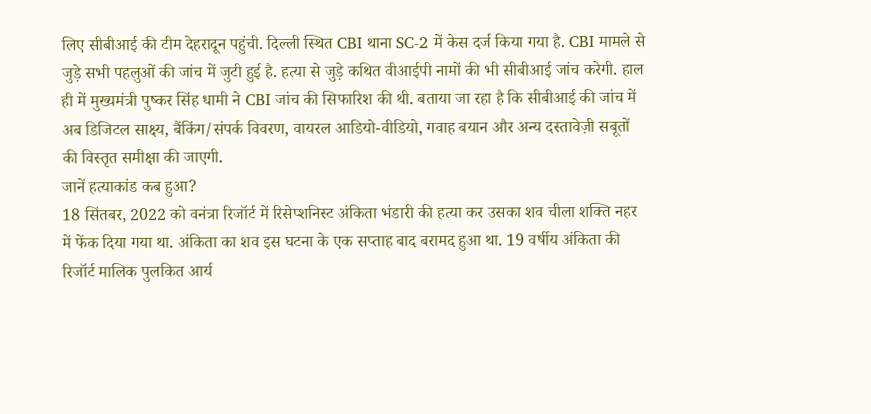लिए सीबीआई की टीम देहरादून पहुंची. दिल्ली स्थित CBI थाना SC-2 में केस दर्ज किया गया है. CBI मामले से जुड़े सभी पहलुओं की जांच में जुटी हुई है. हत्या से जुड़े कथित वीआईपी नामों की भी सीबीआई जांच करेगी. हाल ही में मुख्यमंत्री पुष्कर सिंह धामी ने CBI जांच की सिफारिश की थी. बताया जा रहा है कि सीबीआई की जांच में अब डिजिटल साक्ष्य, बैंकिंग/संपर्क विवरण, वायरल आडियो-वीडियो, गवाह बयान और अन्य दस्तावेज़ी सबूतों की विस्तृत समीक्षा की जाएगी.
जानें हत्याकांड कब हुआ?
18 सिंतबर, 2022 को वनंत्रा रिजॉर्ट में रिसेप्शनिस्ट अंकिता भंडारी की हत्या कर उसका शव चीला शक्ति नहर में फेंक दिया गया था. अंकिता का शव इस घटना के एक सप्ताह बाद बरामद हुआ था. 19 वर्षीय अंकिता की रिजॉर्ट मालिक पुलकित आर्य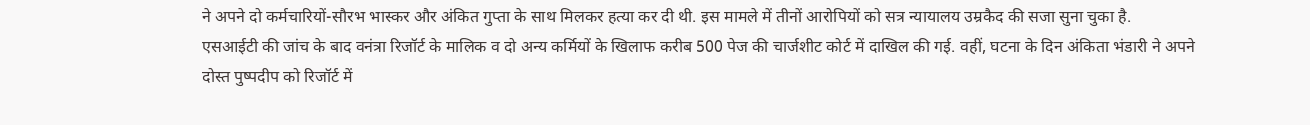ने अपने दो कर्मचारियों-सौरभ भास्कर और अंकित गुप्ता के साथ मिलकर हत्या कर दी थी. इस मामले में तीनों आरोपियों को सत्र न्यायालय उम्रकैद की सजा सुना चुका है.
एसआईटी की जांच के बाद वनंत्रा रिजॉर्ट के मालिक व दो अन्य कर्मियों के खिलाफ करीब 500 पेज की चार्जशीट कोर्ट में दाखिल की गई. वहीं, घटना के दिन अंकिता भंडारी ने अपने दोस्त पुष्पदीप को रिजॉर्ट में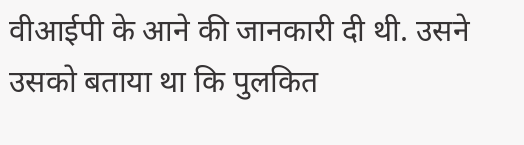वीआईपी के आने की जानकारी दी थी. उसने उसको बताया था कि पुलकित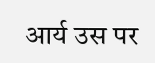आर्य उस पर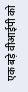एक बड़े वीआईपी को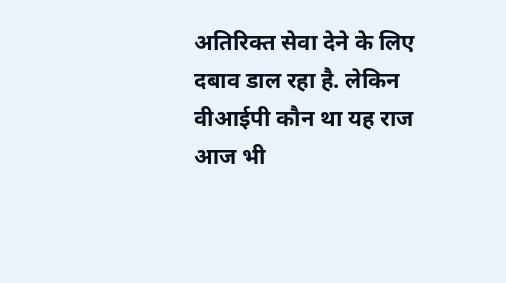अतिरिक्त सेवा देने के लिए दबाव डाल रहा है. लेकिन वीआईपी कौन था यह राज आज भी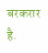बरकरार है.